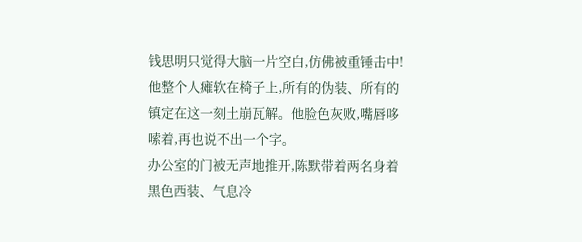钱思明只觉得大脑一片空白,仿佛被重锤击中!他整个人瘫软在椅子上,所有的伪装、所有的镇定在这一刻土崩瓦解。他脸色灰败,嘴唇哆嗦着,再也说不出一个字。
办公室的门被无声地推开,陈默带着两名身着黑色西装、气息冷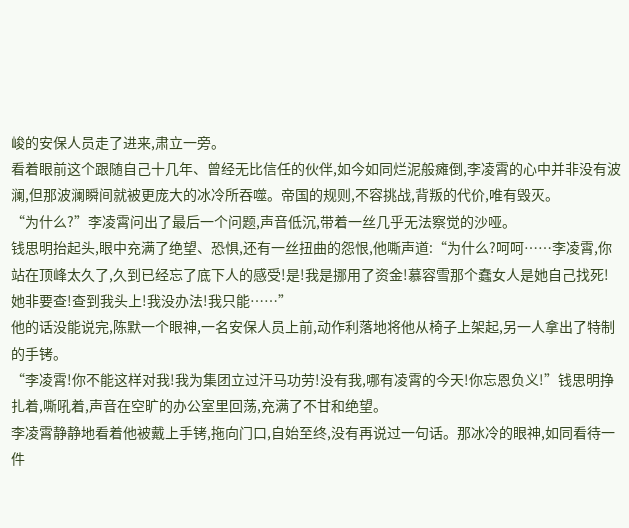峻的安保人员走了进来,肃立一旁。
看着眼前这个跟随自己十几年、曾经无比信任的伙伴,如今如同烂泥般瘫倒,李凌霄的心中并非没有波澜,但那波澜瞬间就被更庞大的冰冷所吞噬。帝国的规则,不容挑战,背叛的代价,唯有毁灭。
“为什么?”李凌霄问出了最后一个问题,声音低沉,带着一丝几乎无法察觉的沙哑。
钱思明抬起头,眼中充满了绝望、恐惧,还有一丝扭曲的怨恨,他嘶声道:“为什么?呵呵……李凌霄,你站在顶峰太久了,久到已经忘了底下人的感受!是!我是挪用了资金!慕容雪那个蠢女人是她自己找死!她非要查!查到我头上!我没办法!我只能……”
他的话没能说完,陈默一个眼神,一名安保人员上前,动作利落地将他从椅子上架起,另一人拿出了特制的手铐。
“李凌霄!你不能这样对我!我为集团立过汗马功劳!没有我,哪有凌霄的今天!你忘恩负义!”钱思明挣扎着,嘶吼着,声音在空旷的办公室里回荡,充满了不甘和绝望。
李凌霄静静地看着他被戴上手铐,拖向门口,自始至终,没有再说过一句话。那冰冷的眼神,如同看待一件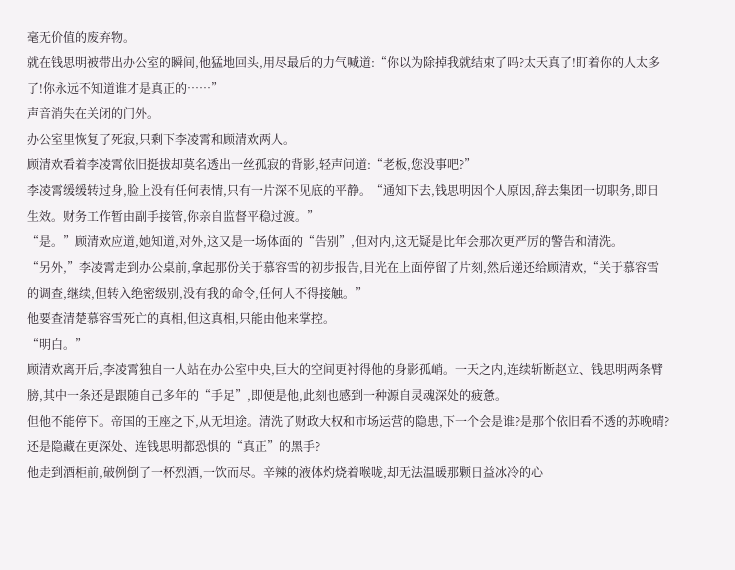毫无价值的废弃物。
就在钱思明被带出办公室的瞬间,他猛地回头,用尽最后的力气喊道:“你以为除掉我就结束了吗?太天真了!盯着你的人太多了!你永远不知道谁才是真正的……”
声音消失在关闭的门外。
办公室里恢复了死寂,只剩下李凌霄和顾清欢两人。
顾清欢看着李凌霄依旧挺拔却莫名透出一丝孤寂的背影,轻声问道:“老板,您没事吧?”
李凌霄缓缓转过身,脸上没有任何表情,只有一片深不见底的平静。“通知下去,钱思明因个人原因,辞去集团一切职务,即日生效。财务工作暂由副手接管,你亲自监督平稳过渡。”
“是。”顾清欢应道,她知道,对外,这又是一场体面的“告别”,但对内,这无疑是比年会那次更严厉的警告和清洗。
“另外,”李凌霄走到办公桌前,拿起那份关于慕容雪的初步报告,目光在上面停留了片刻,然后递还给顾清欢,“关于慕容雪的调查,继续,但转入绝密级别,没有我的命令,任何人不得接触。”
他要查清楚慕容雪死亡的真相,但这真相,只能由他来掌控。
“明白。”
顾清欢离开后,李凌霄独自一人站在办公室中央,巨大的空间更衬得他的身影孤峭。一天之内,连续斩断赵立、钱思明两条臂膀,其中一条还是跟随自己多年的“手足”,即便是他,此刻也感到一种源自灵魂深处的疲惫。
但他不能停下。帝国的王座之下,从无坦途。清洗了财政大权和市场运营的隐患,下一个会是谁?是那个依旧看不透的苏晚晴?还是隐藏在更深处、连钱思明都恐惧的“真正”的黑手?
他走到酒柜前,破例倒了一杯烈酒,一饮而尽。辛辣的液体灼烧着喉咙,却无法温暖那颗日益冰冷的心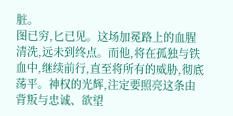脏。
图已穷,匕已见。这场加冕路上的血腥清洗,远未到终点。而他,将在孤独与铁血中,继续前行,直至将所有的威胁,彻底荡平。神权的光辉,注定要照亮这条由背叛与忠诚、欲望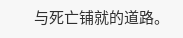与死亡铺就的道路。